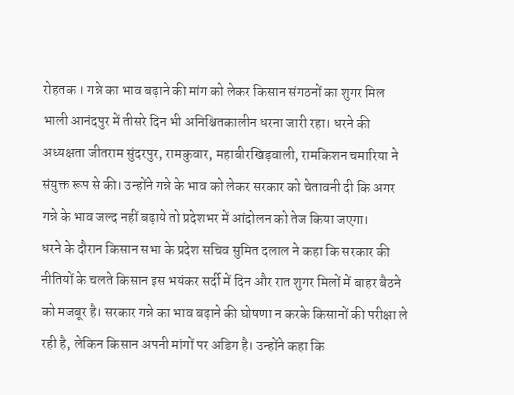रोहतक । गन्ने का भाव बढ़ाने की मांग को लेकर किसान संगठनों का शुगर मिल भाली आनंदपुर में तीसरे दिन भी अनिश्चितकालीन धरना जारी रहा। धरने की अध्यक्षता जीतराम सुंदरपुर, रामकुवार, महाबीरखिड़वाली, रामकिशन चमारिया ने संयुक्त रूप से की। उन्होंने गन्ने के भाव को लेकर सरकार को चेतावनी दी कि अगर गन्ने के भाव जल्द नहीं बढ़ाये तो प्रदेशभर में आंदोलन को तेज किया जएगा।
धरने के दौरान किसान सभा के प्रदेश सचिव सुमित दलाल ने कहा कि सरकार की नीतियों के चलते किसान इस भयंकर सर्दी में दिन और रात शुगर मिलों में बाहर बैठने को मजबूर है। सरकार गन्ने का भाव बढ़ाने की घोषणा न करके किसानों की परीक्षा ले रही है, लेकिन किसान अपनी मांगों पर अडिग है। उन्होंने कहा कि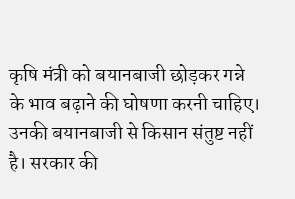कृषि मंत्री को बयानबाजी छोड़कर गन्ने के भाव बढ़ाने की घोषणा करनी चाहिए। उनकी बयानबाजी से किसान संतुष्ट नहीं है। सरकार की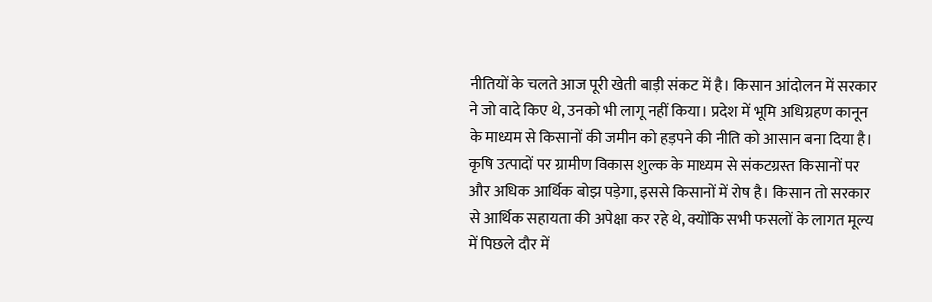नीतियों के चलते आज पूरी खेती बाड़ी संकट में है। किसान आंदोलन में सरकार ने जो वादे किए थे, उनको भी लागू नहीं किया। प्रदेश में भूमि अधिग्रहण कानून के माध्यम से किसानों की जमीन को हड़पने की नीति को आसान बना दिया है। कृषि उत्पादों पर ग्रामीण विकास शुल्क के माध्यम से संकटग्रस्त किसानों पर और अधिक आर्थिक बोझ पड़ेगा, इससे किसानों में रोष है। किसान तो सरकार से आर्थिक सहायता की अपेक्षा कर रहे थे, क्योंकि सभी फसलों के लागत मूल्य में पिछले दौर में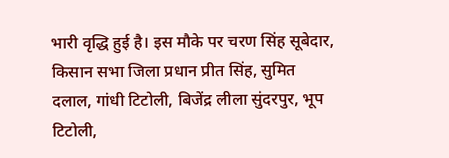भारी वृद्धि हुई है। इस मौके पर चरण सिंह सूबेदार, किसान सभा जिला प्रधान प्रीत सिंह, सुमित दलाल, गांधी टिटोली, बिजेंद्र लीला सुंदरपुर, भूप टिटोली,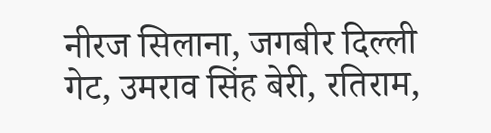नीरज सिलाना, जगबीर दिल्ली गेट, उमराव सिंह बेरी, रतिराम,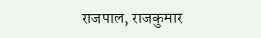राजपाल, राजकुमार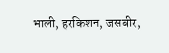भाली, हरकिशन, जसबीर,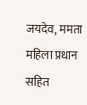जयदेव, ममता महिला प्रधान सहित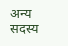अन्य सदस्य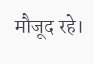मौजूद रहे।